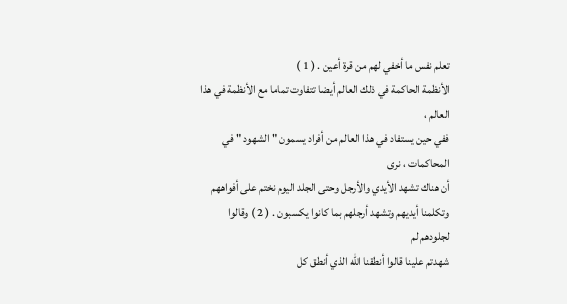تعلم نفس ما أخفي لهم من قرة أعين . ( 1 )
الأنظمة الحاكمة في ذلك العالم أيضا تتفاوت تماما مع الأنظمة في هذا العالم ،
ففي حين يستفاد في هذا العالم من أفراد يسمون " الشهود " في المحاكمات ، نرى
أن هناك تشهد الأيدي والأرجل وحتى الجلد اليوم نختم على أفواههم
وتكلمنا أيديهم وتشهد أرجلهم بما كانوا يكسبون . ( 2 ) وقالوا لجلودهم لم
شهدتم علينا قالوا أنطقنا الله الذي أنطق كل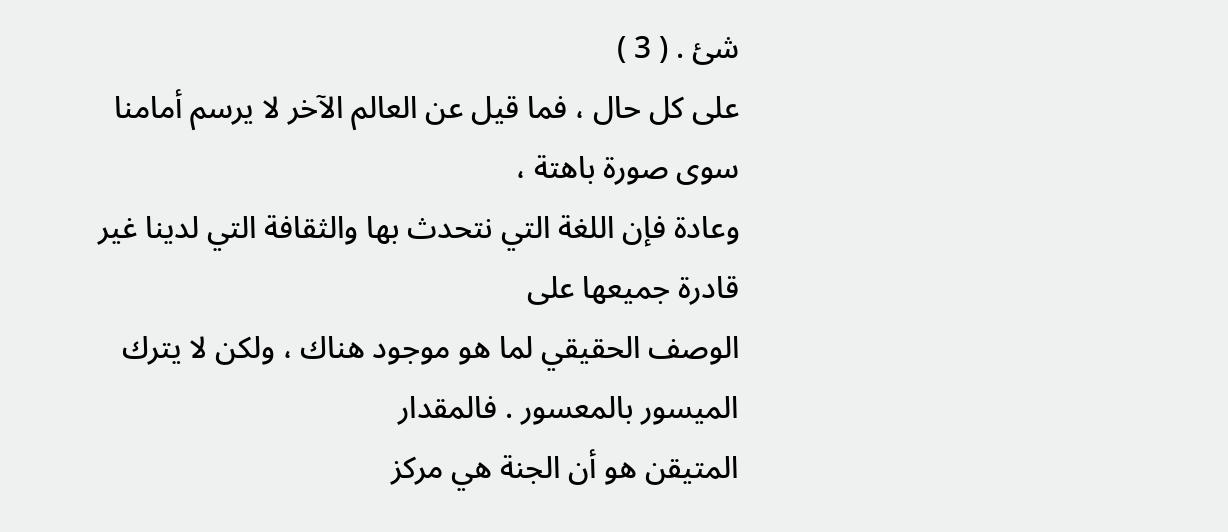شئ . ( 3 )
على كل حال ، فما قيل عن العالم الآخر لا يرسم أمامنا سوى صورة باهتة ،
وعادة فإن اللغة التي نتحدث بها والثقافة التي لدينا غير قادرة جميعها على
الوصف الحقيقي لما هو موجود هناك ، ولكن لا يترك الميسور بالمعسور . فالمقدار
المتيقن هو أن الجنة هي مركز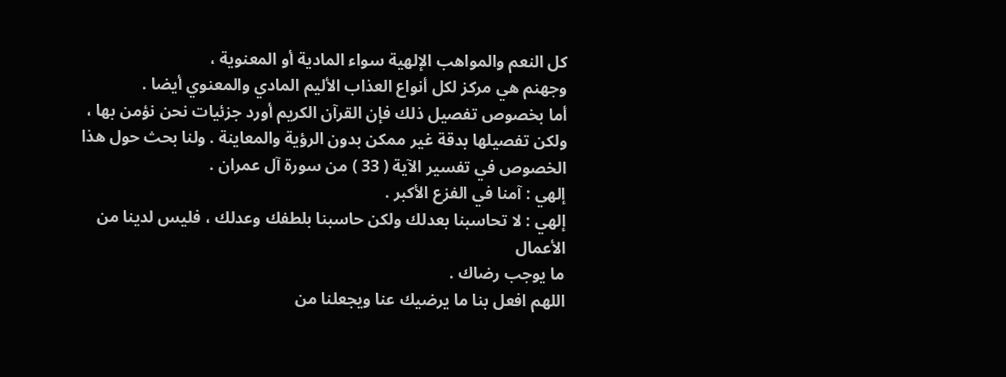كل النعم والمواهب الإلهية سواء المادية أو المعنوية ،
وجهنم هي مركز لكل أنواع العذاب الأليم المادي والمعنوي أيضا .
أما بخصوص تفصيل ذلك فإن القرآن الكريم أورد جزئيات نحن نؤمن بها ،
ولكن تفصيلها بدقة غير ممكن بدون الرؤية والمعاينة . ولنا بحث حول هذا
الخصوص في تفسير الآية ( 33 ) من سورة آل عمران .
إلهي : آمنا في الفزع الأكبر .
إلهي : لا تحاسبنا بعدلك ولكن حاسبنا بلطفك وعدلك ، فليس لدينا من الأعمال
ما يوجب رضاك .
اللهم افعل بنا ما يرضيك عنا ويجعلنا من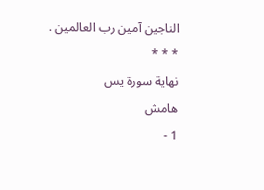الناجين آمين رب العالمين .
* * *
نهاية سورة يس
هامش
1 -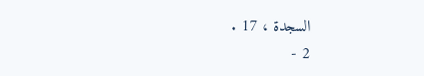السجدة ، 17 .
2 -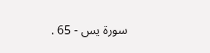سورة يس - 65 .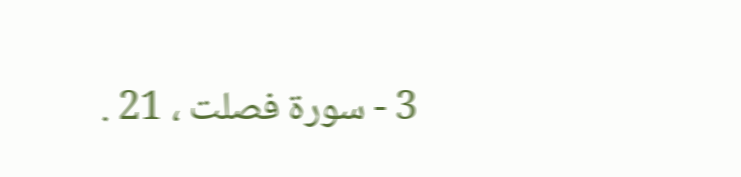3 - سورة فصلت ، 21 .